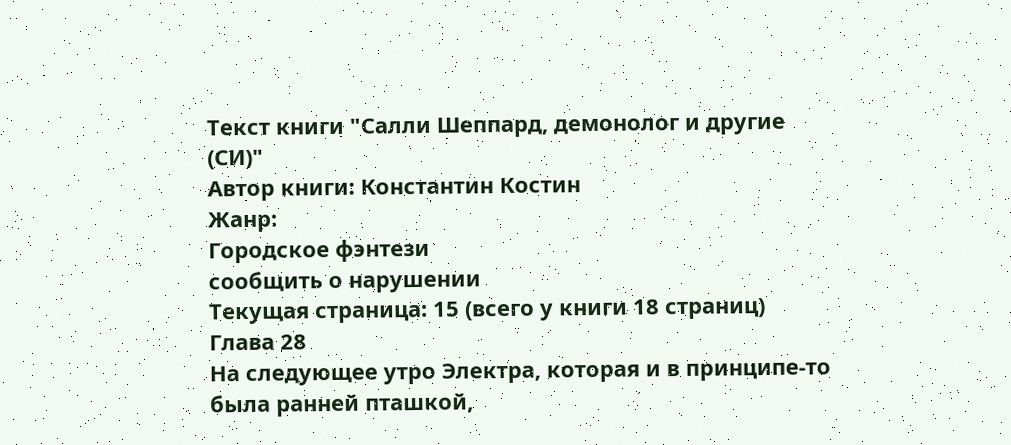Текст книги "Салли Шеппард, демонолог и другие (СИ)"
Автор книги: Константин Костин
Жанр:
Городское фэнтези
сообщить о нарушении
Текущая страница: 15 (всего у книги 18 страниц)
Глава 28
На следующее утро Электра, которая и в принципе-то была ранней пташкой,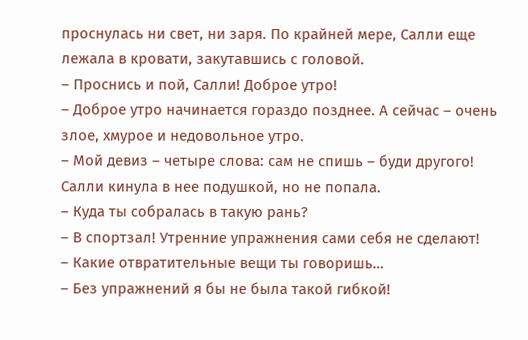проснулась ни свет, ни заря. По крайней мере, Салли еще лежала в кровати, закутавшись с головой.
– Проснись и пой, Салли! Доброе утро!
– Доброе утро начинается гораздо позднее. А сейчас – очень злое, хмурое и недовольное утро.
– Мой девиз – четыре слова: сам не спишь – буди другого!
Салли кинула в нее подушкой, но не попала.
– Куда ты собралась в такую рань?
– В спортзал! Утренние упражнения сами себя не сделают!
– Какие отвратительные вещи ты говоришь…
– Без упражнений я бы не была такой гибкой!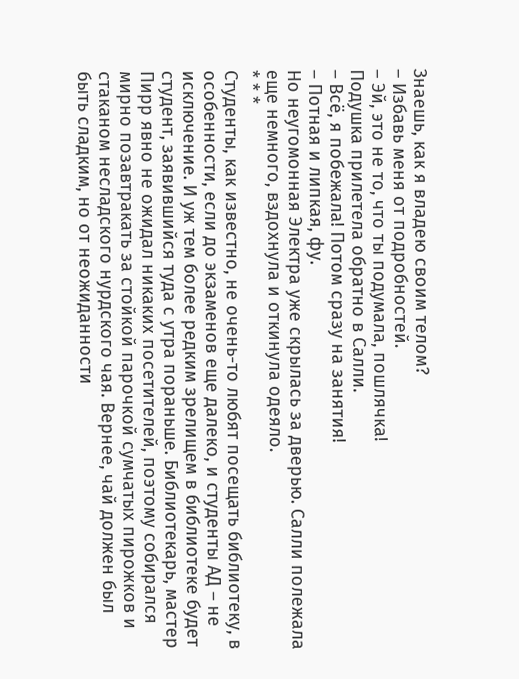Знаешь, как я владею своим телом?
– Избавь меня от подробностей.
– Эй, это не то, что ты подумала, пошлячка!
Подушка прилетела обратно в Салли.
– Всё, я побежала! Потом сразу на занятия!
– Потная и липкая, фу.
Но неугомонная Электра уже скрылась за дверью. Салли полежала еще немного, вздохнула и откинула одеяло.
* * *
Студенты, как известно, не очень-то любят посещать библиотеку, в особенности, если до экзаменов еще далеко, и студенты АД – не исключение. И уж тем более редким зрелищем в библиотеке будет студент, заявившийся туда с утра пораньше. Библиотекарь, мастер Пирр явно не ожидал никаких посетителей, поэтому собирался мирно позавтракать за стойкой парочкой сумчатых пирожков и стаканом несладского нурдского чая. Вернее, чай должен был быть сладким, но от неожиданности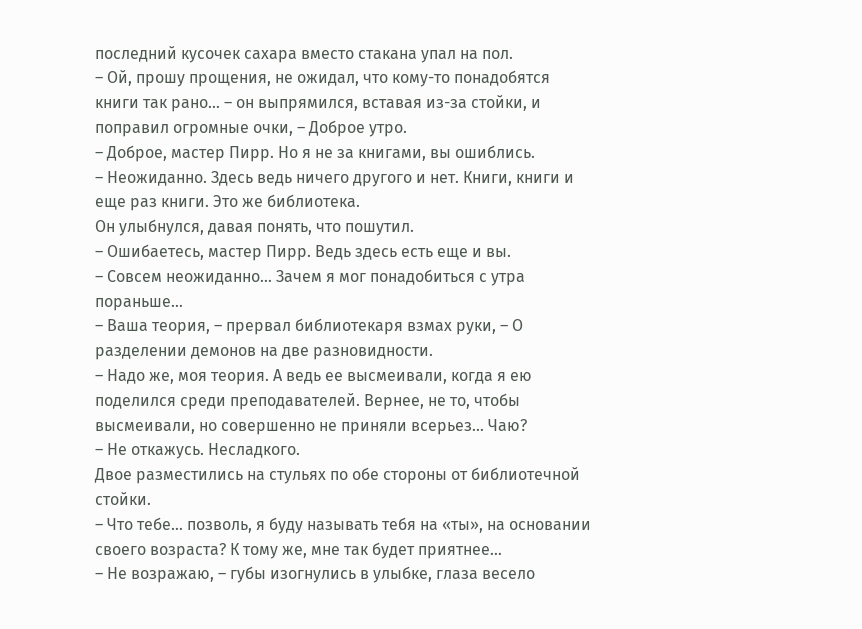последний кусочек сахара вместо стакана упал на пол.
– Ой, прошу прощения, не ожидал, что кому-то понадобятся книги так рано… – он выпрямился, вставая из-за стойки, и поправил огромные очки, – Доброе утро.
– Доброе, мастер Пирр. Но я не за книгами, вы ошиблись.
– Неожиданно. Здесь ведь ничего другого и нет. Книги, книги и еще раз книги. Это же библиотека.
Он улыбнулся, давая понять, что пошутил.
– Ошибаетесь, мастер Пирр. Ведь здесь есть еще и вы.
– Совсем неожиданно… Зачем я мог понадобиться с утра пораньше…
– Ваша теория, – прервал библиотекаря взмах руки, – О разделении демонов на две разновидности.
– Надо же, моя теория. А ведь ее высмеивали, когда я ею поделился среди преподавателей. Вернее, не то, чтобы высмеивали, но совершенно не приняли всерьез… Чаю?
– Не откажусь. Несладкого.
Двое разместились на стульях по обе стороны от библиотечной стойки.
– Что тебе… позволь, я буду называть тебя на «ты», на основании своего возраста? К тому же, мне так будет приятнее…
– Не возражаю, – губы изогнулись в улыбке, глаза весело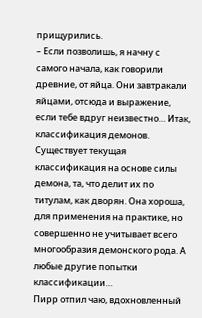прищурились.
– Если позволишь, я начну с самого начала, как говорили древние, от яйца. Они завтракали яйцами, отсюда и выражение, если тебе вдруг неизвестно… Итак, классификация демонов. Существует текущая классификация на основе силы демона, та, что делит их по титулам, как дворян. Она хороша, для применения на практике, но совершенно не учитывает всего многообразия демонского рода. А любые другие попытки классификации…
Пирр отпил чаю, вдохновленный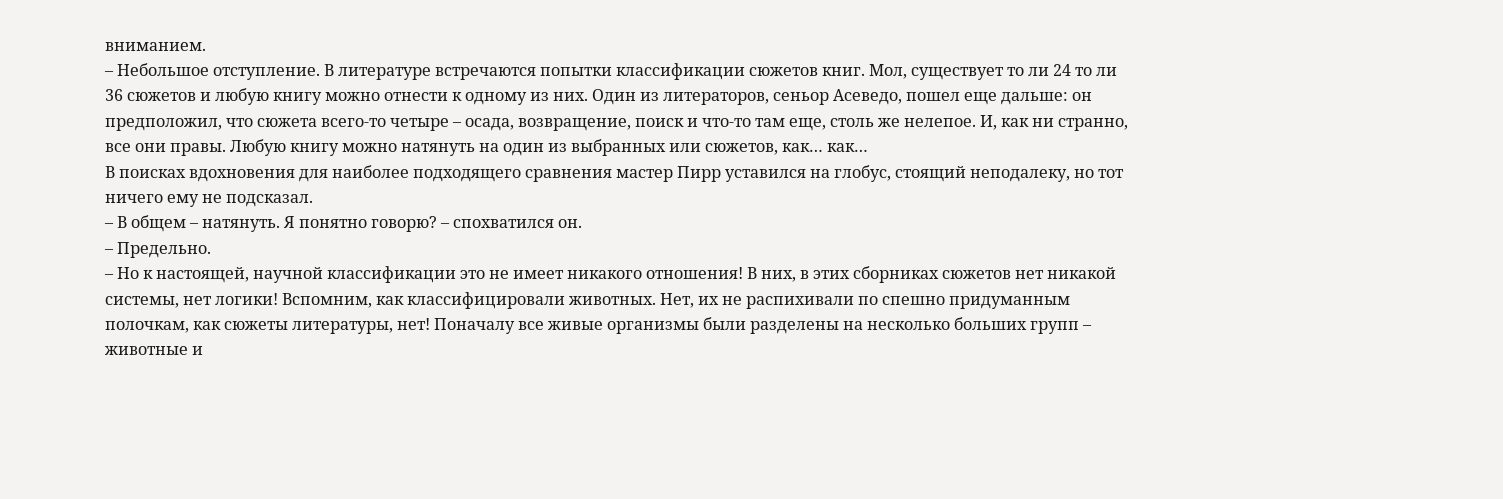вниманием.
– Небольшое отступление. В литературе встречаются попытки классификации сюжетов книг. Мол, существует то ли 24 то ли 36 сюжетов и любую книгу можно отнести к одному из них. Один из литераторов, сеньор Асеведо, пошел еще дальше: он предположил, что сюжета всего-то четыре – осада, возвращение, поиск и что-то там еще, столь же нелепое. И, как ни странно, все они правы. Любую книгу можно натянуть на один из выбранных или сюжетов, как… как…
В поисках вдохновения для наиболее подходящего сравнения мастер Пирр уставился на глобус, стоящий неподалеку, но тот ничего ему не подсказал.
– В общем – натянуть. Я понятно говорю? – спохватился он.
– Предельно.
– Но к настоящей, научной классификации это не имеет никакого отношения! В них, в этих сборниках сюжетов нет никакой системы, нет логики! Вспомним, как классифицировали животных. Нет, их не распихивали по спешно придуманным полочкам, как сюжеты литературы, нет! Поначалу все живые организмы были разделены на несколько больших групп – животные и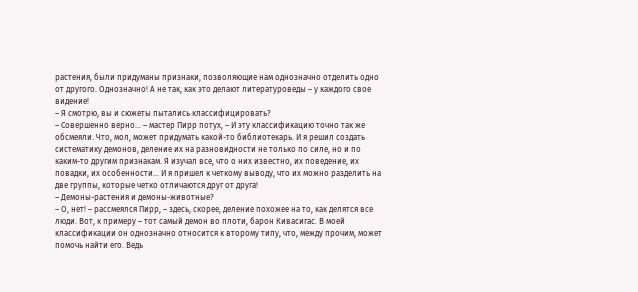растения, были придуманы признаки, позволяющие нам однозначно отделить одно от другого. Однозначно! А не так, как это делают литературоведы – у каждого свое видение!
– Я смотрю, вы и сюжеты пытались классифицировать?
– Совершенно верно… – мастер Пирр потух, – И эту классификацию точно так же обсмеяли. Что, мол, может придумать какой-то библиотекарь. И я решил создать систематику демонов, деление их на разновидности не только по силе, но и по каким-то другим признакам. Я изучал все, что о них известно, их поведение, их повадки, их особенности… И я пришел к четкому выводу, что их можно разделить на две группы, которые четко отличаются друг от друга!
– Демоны-растения и демоны-животные?
– О, нет! – рассмеялся Пирр, – здесь, скорее, деление похожее на то, как делятся все люди. Вот, к примеру – тот самый демон во плоти, барон Кивасигас. В моей классификации он однозначно относится к второму типу, что, между прочим, может помочь найти его. Ведь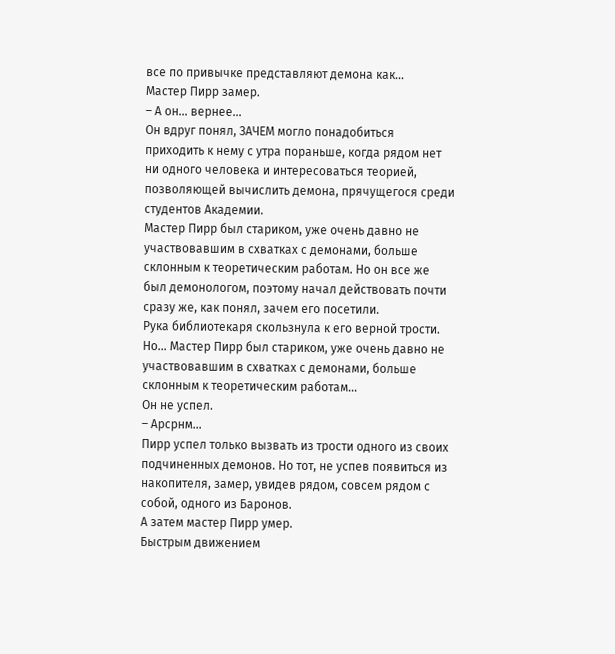все по привычке представляют демона как…
Мастер Пирр замер.
– А он… вернее…
Он вдруг понял, ЗАЧЕМ могло понадобиться приходить к нему с утра пораньше, когда рядом нет ни одного человека и интересоваться теорией, позволяющей вычислить демона, прячущегося среди студентов Академии.
Мастер Пирр был стариком, уже очень давно не участвовавшим в схватках с демонами, больше склонным к теоретическим работам. Но он все же был демонологом, поэтому начал действовать почти сразу же, как понял, зачем его посетили.
Рука библиотекаря скользнула к его верной трости.
Но… Мастер Пирр был стариком, уже очень давно не участвовавшим в схватках с демонами, больше склонным к теоретическим работам…
Он не успел.
– Арсрнм…
Пирр успел только вызвать из трости одного из своих подчиненных демонов. Но тот, не успев появиться из накопителя, замер, увидев рядом, совсем рядом с собой, одного из Баронов.
А затем мастер Пирр умер.
Быстрым движением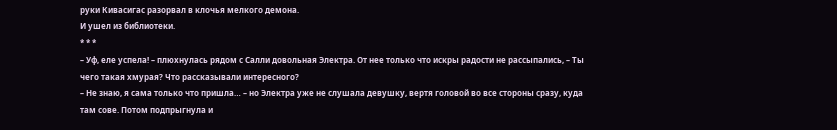руки Кивасигас разорвал в клочья мелкого демона.
И ушел из библиотеки.
* * *
– Уф, еле успела! – плюхнулась рядом с Салли довольная Электра. От нее только что искры радости не рассыпались, – Ты чего такая хмурая? Что рассказывали интересного?
– Не знаю, я сама только что пришла… – но Электра уже не слушала девушку, вертя головой во все стороны сразу, куда там сове. Потом подпрыгнула и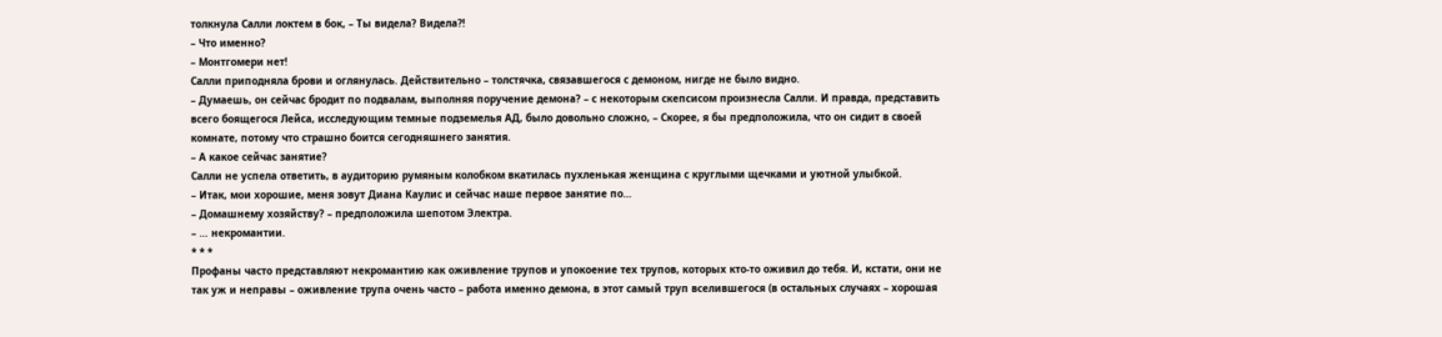толкнула Салли локтем в бок, – Ты видела? Видела⁈
– Что именно?
– Монтгомери нет!
Салли приподняла брови и оглянулась. Действительно – толстячка, связавшегося с демоном, нигде не было видно.
– Думаешь, он сейчас бродит по подвалам, выполняя поручение демона? – с некоторым скепсисом произнесла Салли. И правда, представить всего боящегося Лейса, исследующим темные подземелья АД, было довольно сложно, – Скорее, я бы предположила, что он сидит в своей комнате, потому что страшно боится сегодняшнего занятия.
– А какое сейчас занятие?
Салли не успела ответить, в аудиторию румяным колобком вкатилась пухленькая женщина с круглыми щечками и уютной улыбкой.
– Итак, мои хорошие, меня зовут Диана Каулис и сейчас наше первое занятие по…
– Домашнему хозяйству? – предположила шепотом Электра.
– … некромантии.
* * *
Профаны часто представляют некромантию как оживление трупов и упокоение тех трупов, которых кто-то оживил до тебя. И, кстати, они не так уж и неправы – оживление трупа очень часто – работа именно демона, в этот самый труп вселившегося (в остальных случаях – хорошая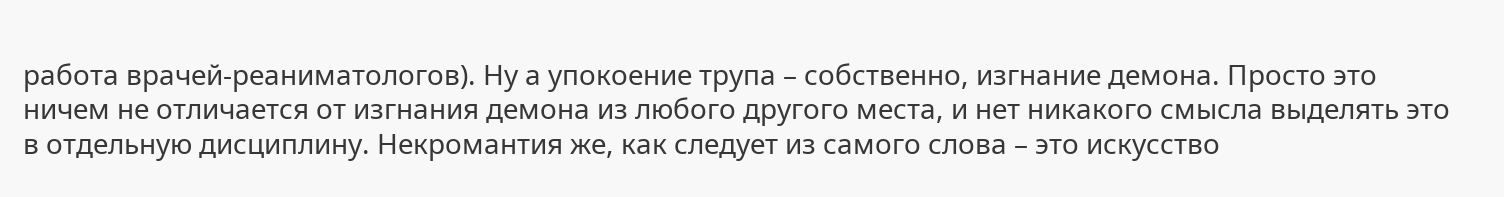работа врачей-реаниматологов). Ну а упокоение трупа – собственно, изгнание демона. Просто это ничем не отличается от изгнания демона из любого другого места, и нет никакого смысла выделять это в отдельную дисциплину. Некромантия же, как следует из самого слова – это искусство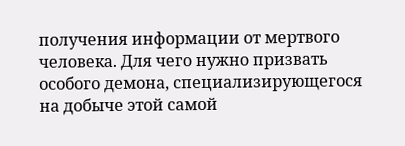получения информации от мертвого человека. Для чего нужно призвать особого демона, специализирующегося на добыче этой самой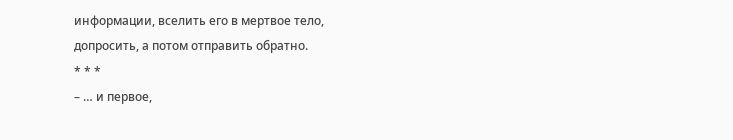информации, вселить его в мертвое тело, допросить, а потом отправить обратно.
* * *
– … и первое,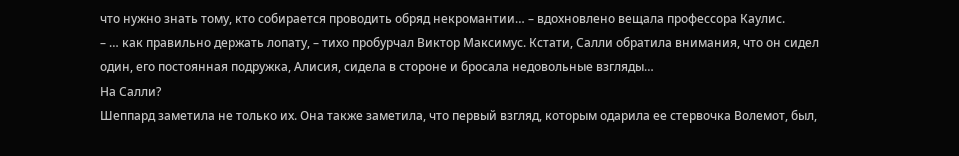что нужно знать тому, кто собирается проводить обряд некромантии… – вдохновлено вещала профессора Каулис.
– … как правильно держать лопату, – тихо пробурчал Виктор Максимус. Кстати, Салли обратила внимания, что он сидел один, его постоянная подружка, Алисия, сидела в стороне и бросала недовольные взгляды…
На Салли?
Шеппард заметила не только их. Она также заметила, что первый взгляд, которым одарила ее стервочка Волемот, был,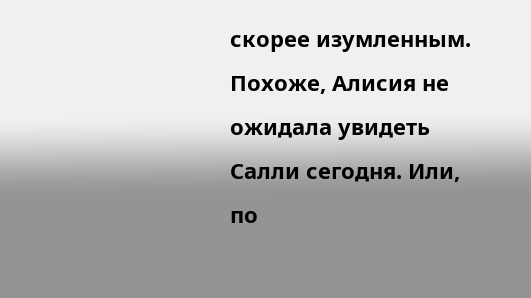скорее изумленным. Похоже, Алисия не ожидала увидеть Салли сегодня. Или, по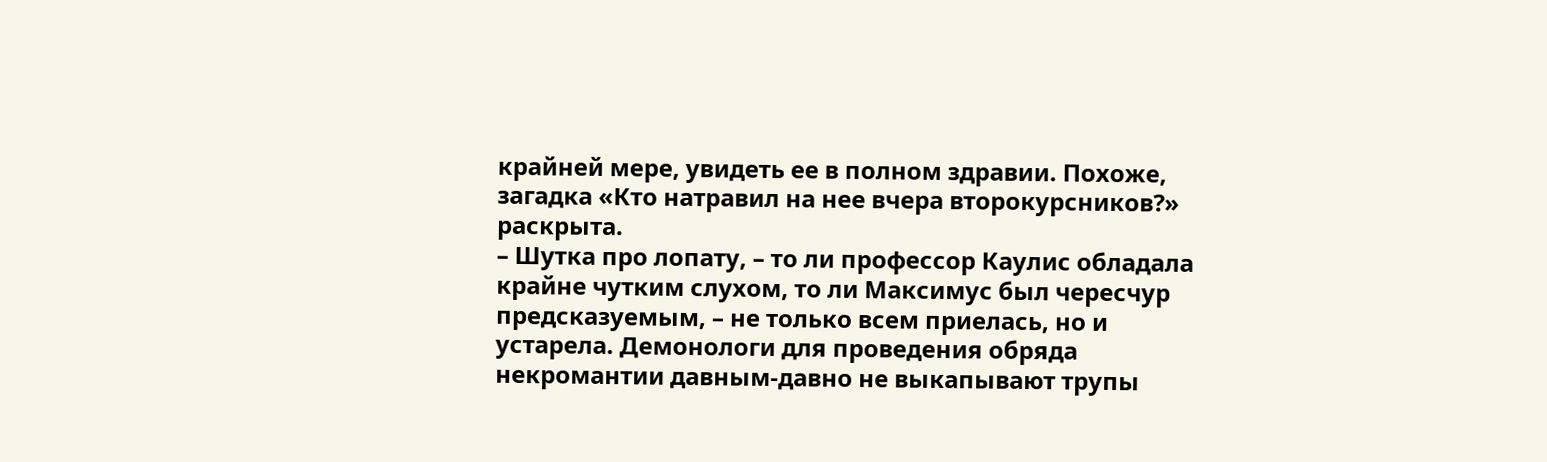крайней мере, увидеть ее в полном здравии. Похоже, загадка «Кто натравил на нее вчера второкурсников?» раскрыта.
– Шутка про лопату, – то ли профессор Каулис обладала крайне чутким слухом, то ли Максимус был чересчур предсказуемым, – не только всем приелась, но и устарела. Демонологи для проведения обряда некромантии давным-давно не выкапывают трупы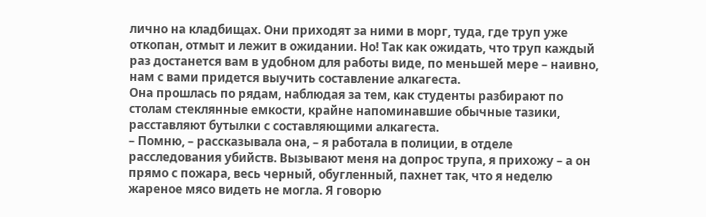лично на кладбищах. Они приходят за ними в морг, туда, где труп уже откопан, отмыт и лежит в ожидании. Но! Так как ожидать, что труп каждый раз достанется вам в удобном для работы виде, по меньшей мере – наивно, нам с вами придется выучить составление алкагеста.
Она прошлась по рядам, наблюдая за тем, как студенты разбирают по столам стеклянные емкости, крайне напоминавшие обычные тазики, расставляют бутылки с составляющими алкагеста.
– Помню, – рассказывала она, – я работала в полиции, в отделе расследования убийств. Вызывают меня на допрос трупа, я прихожу – а он прямо с пожара, весь черный, обугленный, пахнет так, что я неделю жареное мясо видеть не могла. Я говорю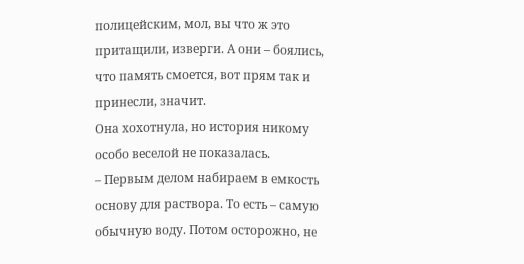полицейским, мол, вы что ж это притащили, изверги. А они – боялись, что память смоется, вот прям так и принесли, значит.
Она хохотнула, но история никому особо веселой не показалась.
– Первым делом набираем в емкость основу для раствора. То есть – самую обычную воду. Потом осторожно, не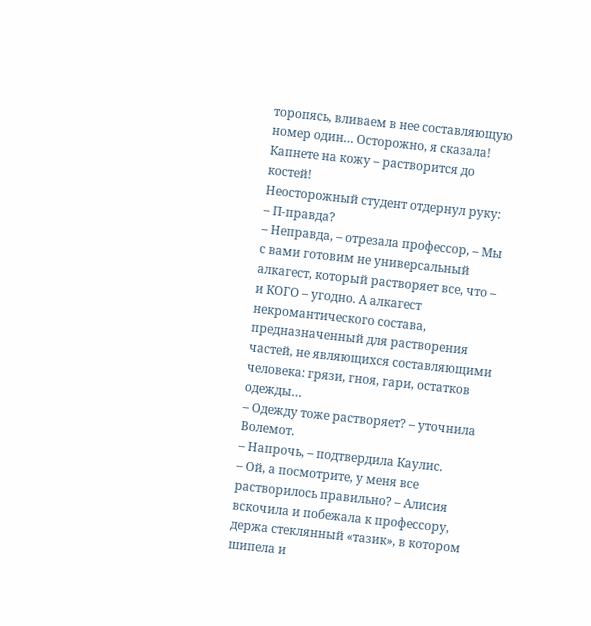торопясь, вливаем в нее составляющую номер один… Осторожно, я сказала! Капнете на кожу – растворится до костей!
Неосторожный студент отдернул руку:
– П-правда?
– Неправда, – отрезала профессор, – Мы с вами готовим не универсальный алкагест, который растворяет все, что – и КОГО – угодно. А алкагест некромантического состава, предназначенный для растворения частей, не являющихся составляющими человека: грязи, гноя, гари, остатков одежды…
– Одежду тоже растворяет? – уточнила Волемот.
– Напрочь, – подтвердила Каулис.
– Ой, а посмотрите, у меня все растворилось правильно? – Алисия вскочила и побежала к профессору, держа стеклянный «тазик», в котором шипела и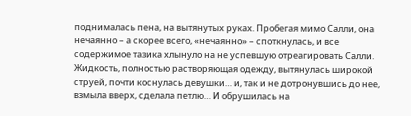поднималась пена, на вытянутых руках. Пробегая мимо Салли, она нечаянно – а скорее всего, «нечаянно» – споткнулась, и все содержимое тазика хлынуло на не успевшую отреагировать Салли.
Жидкость, полностью растворяющая одежду, вытянулась широкой струей, почти коснулась девушки… и, так и не дотронувшись до нее, взмыла вверх, сделала петлю… И обрушилась на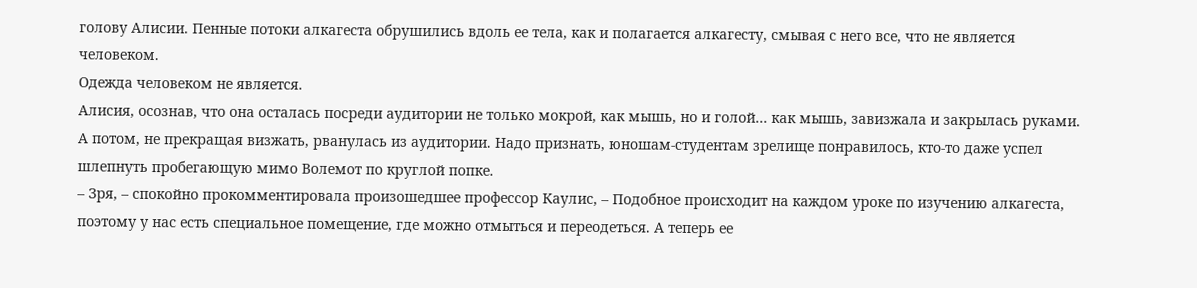голову Алисии. Пенные потоки алкагеста обрушились вдоль ее тела, как и полагается алкагесту, смывая с него все, что не является человеком.
Одежда человеком не является.
Алисия, осознав, что она осталась посреди аудитории не только мокрой, как мышь, но и голой… как мышь, завизжала и закрылась руками. А потом, не прекращая визжать, рванулась из аудитории. Надо признать, юношам-студентам зрелище понравилось, кто-то даже успел шлепнуть пробегающую мимо Волемот по круглой попке.
– Зря, – спокойно прокомментировала произошедшее профессор Каулис, – Подобное происходит на каждом уроке по изучению алкагеста, поэтому у нас есть специальное помещение, где можно отмыться и переодеться. А теперь ее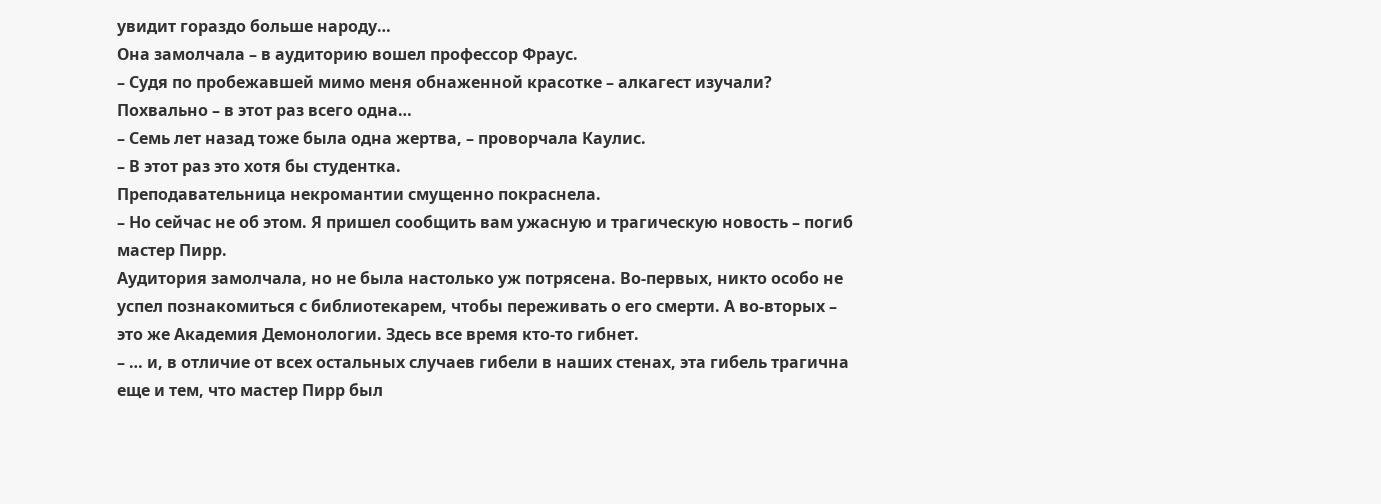увидит гораздо больше народу…
Она замолчала – в аудиторию вошел профессор Фраус.
– Судя по пробежавшей мимо меня обнаженной красотке – алкагест изучали? Похвально – в этот раз всего одна…
– Семь лет назад тоже была одна жертва, – проворчала Каулис.
– В этот раз это хотя бы студентка.
Преподавательница некромантии смущенно покраснела.
– Но сейчас не об этом. Я пришел сообщить вам ужасную и трагическую новость – погиб мастер Пирр.
Аудитория замолчала, но не была настолько уж потрясена. Во-первых, никто особо не успел познакомиться с библиотекарем, чтобы переживать о его смерти. А во-вторых – это же Академия Демонологии. Здесь все время кто-то гибнет.
– … и, в отличие от всех остальных случаев гибели в наших стенах, эта гибель трагична еще и тем, что мастер Пирр был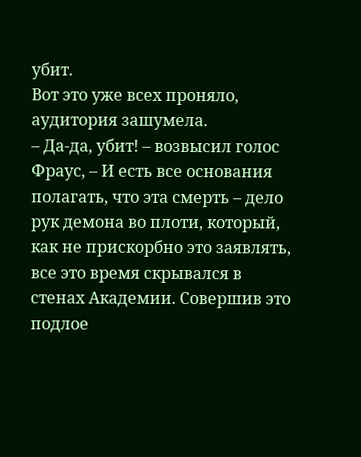убит.
Вот это уже всех проняло, аудитория зашумела.
– Да-да, убит! – возвысил голос Фраус, – И есть все основания полагать, что эта смерть – дело рук демона во плоти, который, как не прискорбно это заявлять, все это время скрывался в стенах Академии. Совершив это подлое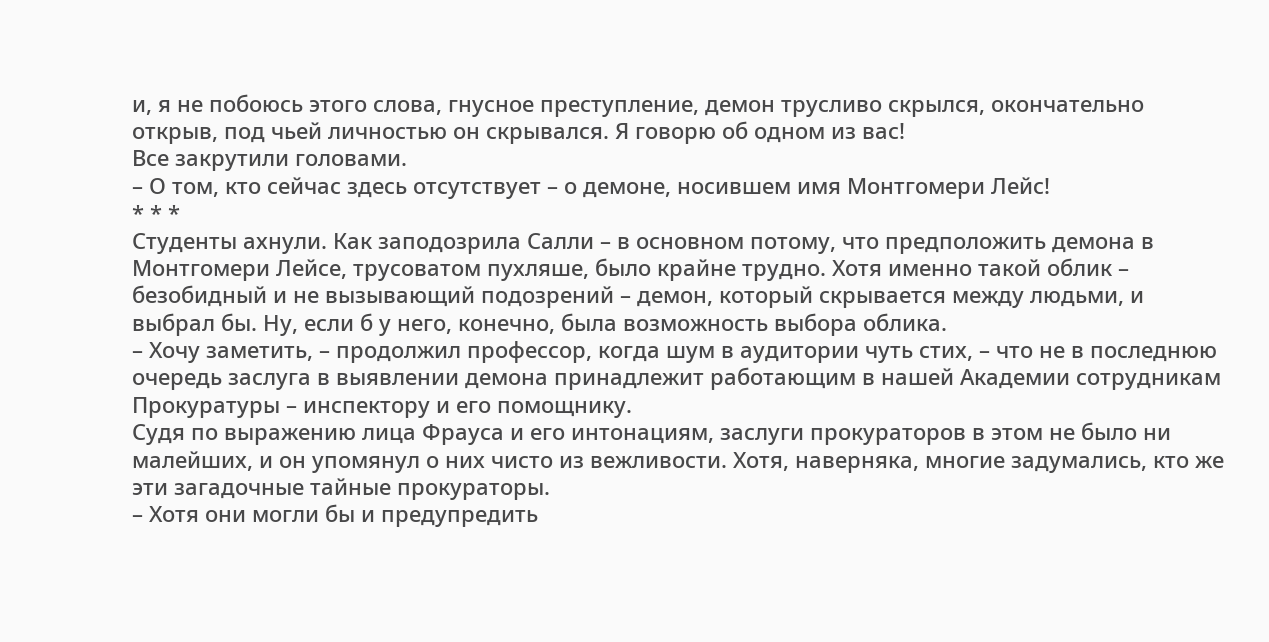и, я не побоюсь этого слова, гнусное преступление, демон трусливо скрылся, окончательно открыв, под чьей личностью он скрывался. Я говорю об одном из вас!
Все закрутили головами.
– О том, кто сейчас здесь отсутствует – о демоне, носившем имя Монтгомери Лейс!
* * *
Студенты ахнули. Как заподозрила Салли – в основном потому, что предположить демона в Монтгомери Лейсе, трусоватом пухляше, было крайне трудно. Хотя именно такой облик – безобидный и не вызывающий подозрений – демон, который скрывается между людьми, и выбрал бы. Ну, если б у него, конечно, была возможность выбора облика.
– Хочу заметить, – продолжил профессор, когда шум в аудитории чуть стих, – что не в последнюю очередь заслуга в выявлении демона принадлежит работающим в нашей Академии сотрудникам Прокуратуры – инспектору и его помощнику.
Судя по выражению лица Фрауса и его интонациям, заслуги прокураторов в этом не было ни малейших, и он упомянул о них чисто из вежливости. Хотя, наверняка, многие задумались, кто же эти загадочные тайные прокураторы.
– Хотя они могли бы и предупредить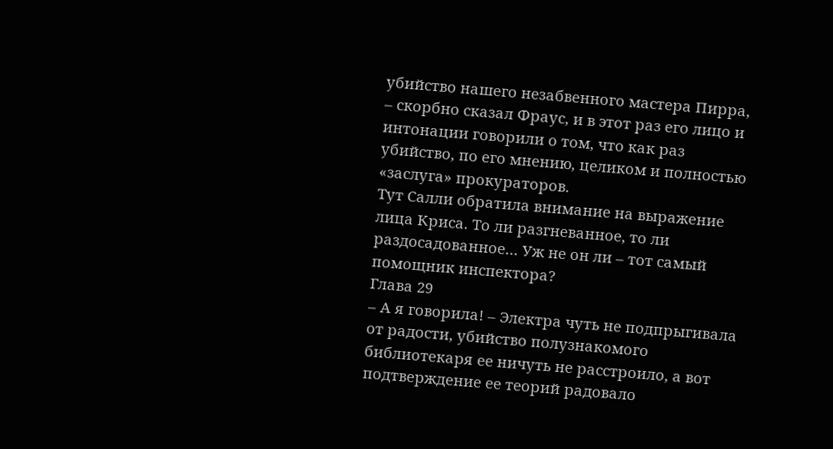убийство нашего незабвенного мастера Пирра, – скорбно сказал Фраус, и в этот раз его лицо и интонации говорили о том, что как раз убийство, по его мнению, целиком и полностью «заслуга» прокураторов.
Тут Салли обратила внимание на выражение лица Криса. То ли разгневанное, то ли раздосадованное… Уж не он ли – тот самый помощник инспектора?
Глава 29
– А я говорила! – Электра чуть не подпрыгивала от радости, убийство полузнакомого библиотекаря ее ничуть не расстроило, а вот подтверждение ее теорий радовало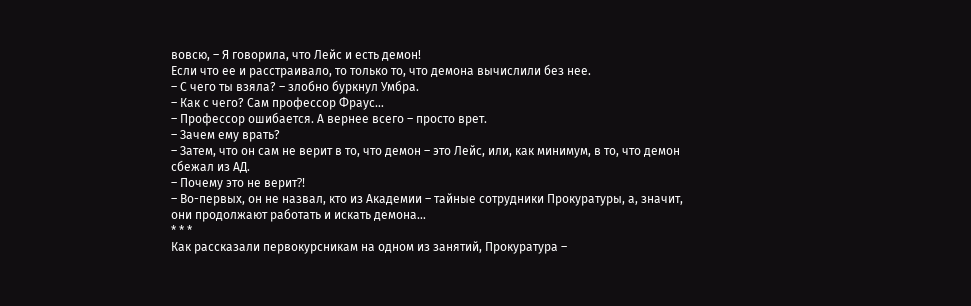вовсю, – Я говорила, что Лейс и есть демон!
Если что ее и расстраивало, то только то, что демона вычислили без нее.
– С чего ты взяла? – злобно буркнул Умбра.
– Как с чего? Сам профессор Фраус…
– Профессор ошибается. А вернее всего – просто врет.
– Зачем ему врать?
– Затем, что он сам не верит в то, что демон – это Лейс, или, как минимум, в то, что демон сбежал из АД.
– Почему это не верит⁈
– Во-первых, он не назвал, кто из Академии – тайные сотрудники Прокуратуры, а, значит, они продолжают работать и искать демона…
* * *
Как рассказали первокурсникам на одном из занятий, Прокуратура –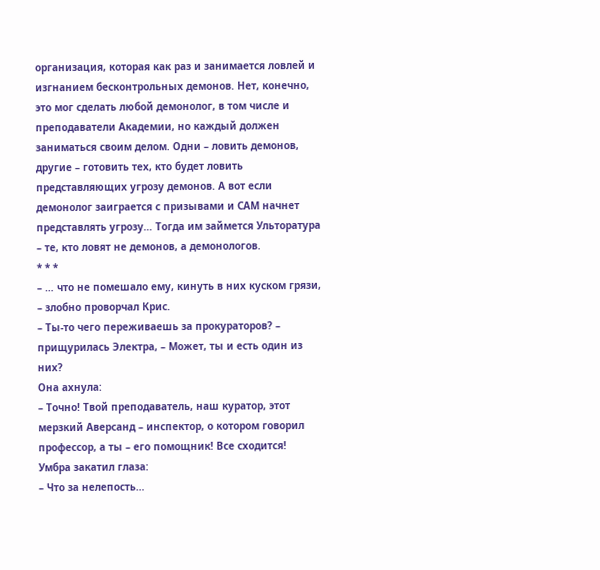организация, которая как раз и занимается ловлей и изгнанием бесконтрольных демонов. Нет, конечно, это мог сделать любой демонолог, в том числе и преподаватели Академии, но каждый должен заниматься своим делом. Одни – ловить демонов, другие – готовить тех, кто будет ловить представляющих угрозу демонов. А вот если демонолог заиграется с призывами и САМ начнет представлять угрозу… Тогда им займется Ульторатура – те, кто ловят не демонов, а демонологов.
* * *
– … что не помешало ему, кинуть в них куском грязи, – злобно проворчал Крис.
– Ты-то чего переживаешь за прокураторов? – прищурилась Электра, – Может, ты и есть один из них?
Она ахнула:
– Точно! Твой преподаватель, наш куратор, этот мерзкий Аверсанд – инспектор, о котором говорил профессор, а ты – его помощник! Все сходится!
Умбра закатил глаза:
– Что за нелепость…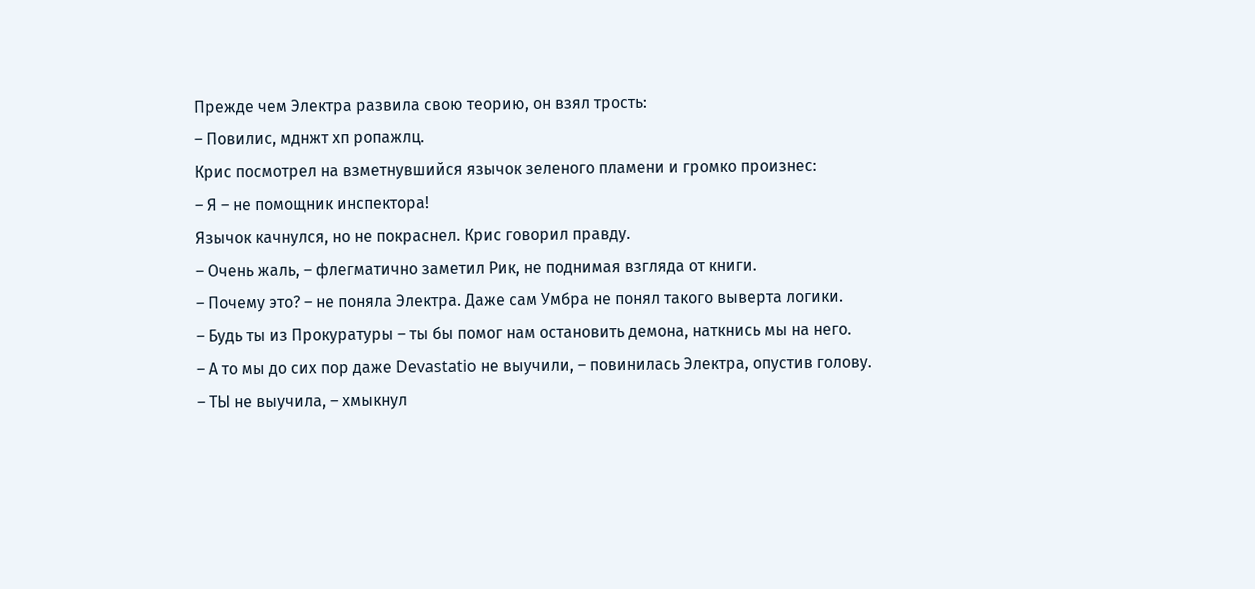Прежде чем Электра развила свою теорию, он взял трость:
– Повилис, мднжт хп ропажлц.
Крис посмотрел на взметнувшийся язычок зеленого пламени и громко произнес:
– Я – не помощник инспектора!
Язычок качнулся, но не покраснел. Крис говорил правду.
– Очень жаль, – флегматично заметил Рик, не поднимая взгляда от книги.
– Почему это? – не поняла Электра. Даже сам Умбра не понял такого выверта логики.
– Будь ты из Прокуратуры – ты бы помог нам остановить демона, наткнись мы на него.
– А то мы до сих пор даже Devastatio не выучили, – повинилась Электра, опустив голову.
– ТЫ не выучила, – хмыкнул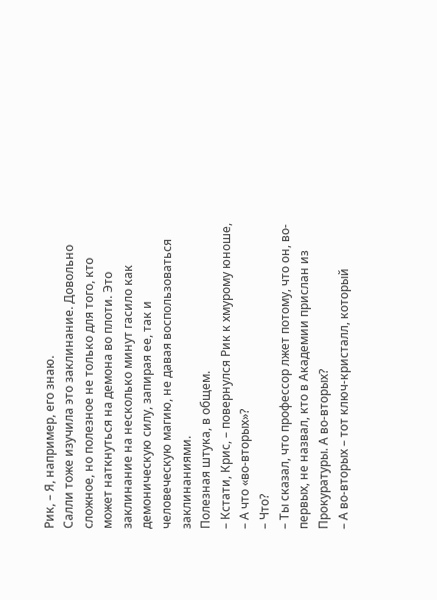Рик, – Я, например, его знаю.
Салли тоже изучила это заклинание. Довольно сложное, но полезное не только для того, кто может наткнуться на демона во плоти. Это заклинание на несколько минут гасило как демоническую силу, запирая ее, так и человеческую магию, не давая воспользоваться заклинаниями.
Полезная штука, в общем.
– Кстати, Крис, – повернулся Рик к хмурому юноше, – А что «во-вторых»?
– Что?
– Ты сказал, что профессор лжет потому, что он, во-первых, не назвал, кто в Академии прислан из Прокуратуры. А во-вторых?
– А во-вторых – тот ключ-кристалл, который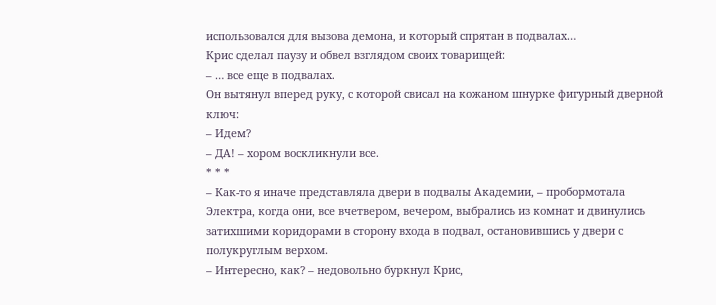использовался для вызова демона, и который спрятан в подвалах…
Крис сделал паузу и обвел взглядом своих товарищей:
– … все еще в подвалах.
Он вытянул вперед руку, с которой свисал на кожаном шнурке фигурный дверной ключ:
– Идем?
– ДА! – хором воскликнули все.
* * *
– Как-то я иначе представляла двери в подвалы Академии, – пробормотала Электра, когда они, все вчетвером, вечером, выбрались из комнат и двинулись затихшими коридорами в сторону входа в подвал, остановившись у двери с полукруглым верхом.
– Интересно, как? – недовольно буркнул Крис,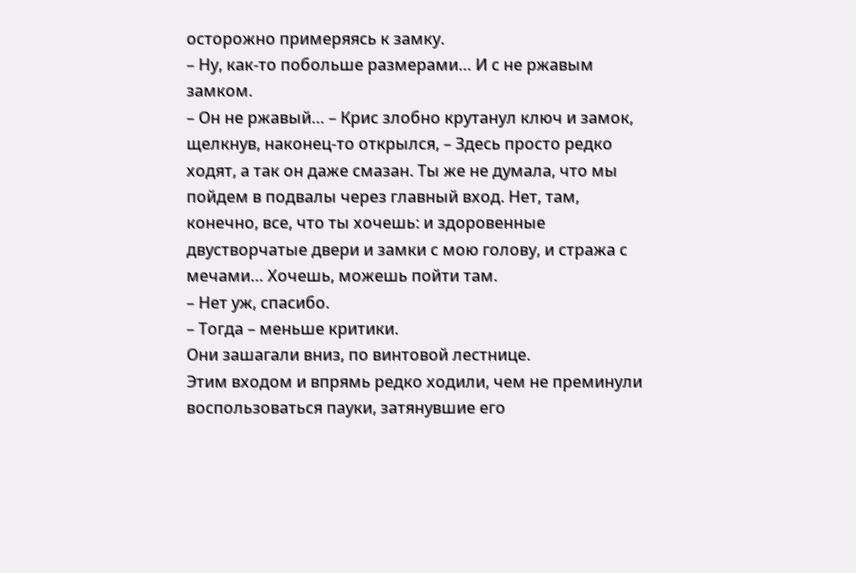осторожно примеряясь к замку.
– Ну, как-то побольше размерами… И с не ржавым замком.
– Он не ржавый… – Крис злобно крутанул ключ и замок, щелкнув, наконец-то открылся, – Здесь просто редко ходят, а так он даже смазан. Ты же не думала, что мы пойдем в подвалы через главный вход. Нет, там, конечно, все, что ты хочешь: и здоровенные двустворчатые двери и замки с мою голову, и стража с мечами… Хочешь, можешь пойти там.
– Нет уж, спасибо.
– Тогда – меньше критики.
Они зашагали вниз, по винтовой лестнице.
Этим входом и впрямь редко ходили, чем не преминули воспользоваться пауки, затянувшие его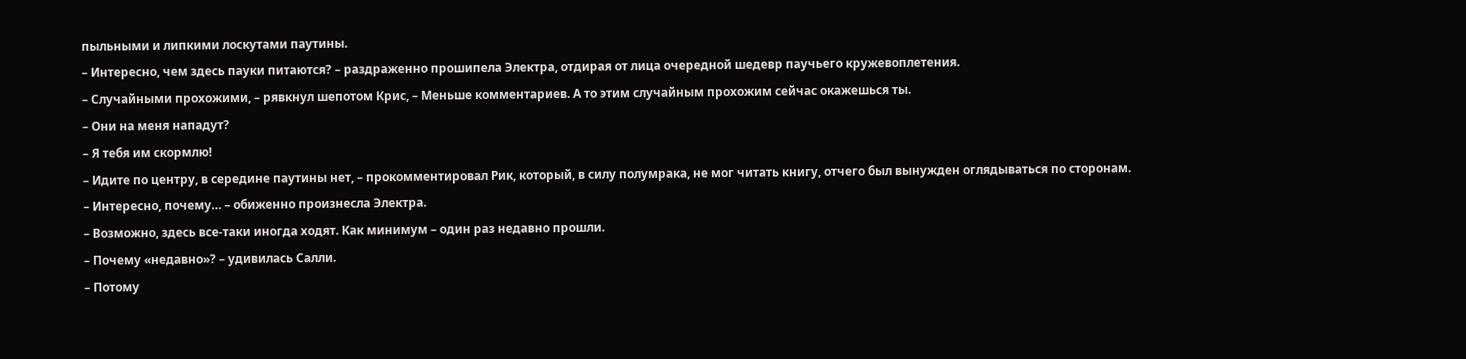пыльными и липкими лоскутами паутины.
– Интересно, чем здесь пауки питаются? – раздраженно прошипела Электра, отдирая от лица очередной шедевр паучьего кружевоплетения.
– Случайными прохожими, – рявкнул шепотом Крис, – Меньше комментариев. А то этим случайным прохожим сейчас окажешься ты.
– Они на меня нападут?
– Я тебя им скормлю!
– Идите по центру, в середине паутины нет, – прокомментировал Рик, который, в силу полумрака, не мог читать книгу, отчего был вынужден оглядываться по сторонам.
– Интересно, почему… – обиженно произнесла Электра.
– Возможно, здесь все-таки иногда ходят. Как минимум – один раз недавно прошли.
– Почему «недавно»? – удивилась Салли.
– Потому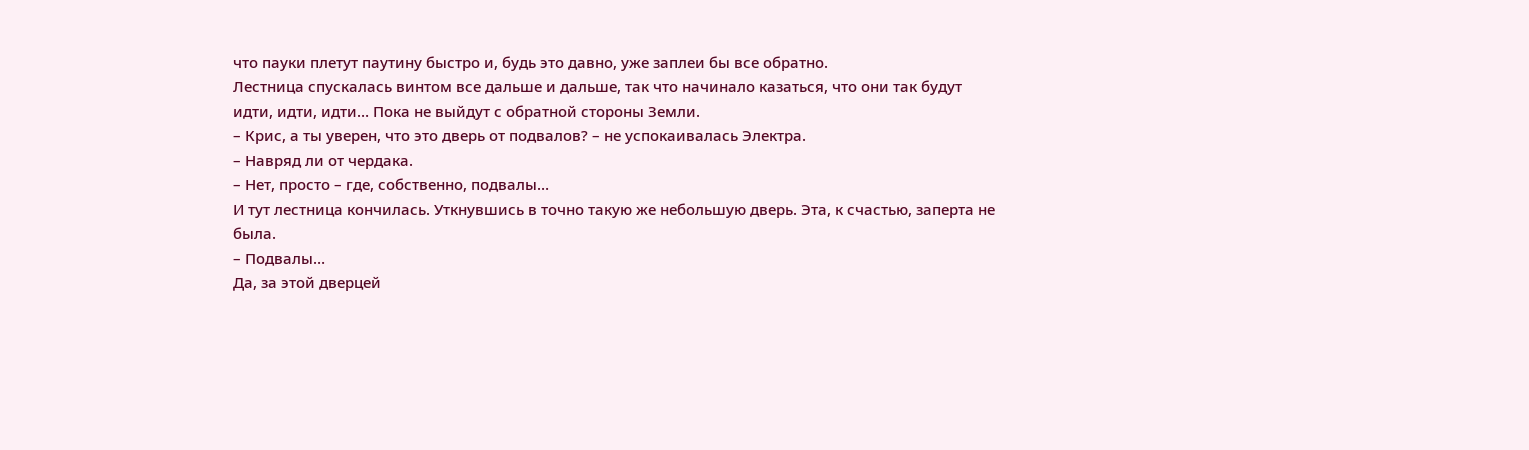что пауки плетут паутину быстро и, будь это давно, уже заплеи бы все обратно.
Лестница спускалась винтом все дальше и дальше, так что начинало казаться, что они так будут идти, идти, идти… Пока не выйдут с обратной стороны Земли.
– Крис, а ты уверен, что это дверь от подвалов? – не успокаивалась Электра.
– Навряд ли от чердака.
– Нет, просто – где, собственно, подвалы…
И тут лестница кончилась. Уткнувшись в точно такую же небольшую дверь. Эта, к счастью, заперта не была.
– Подвалы…
Да, за этой дверцей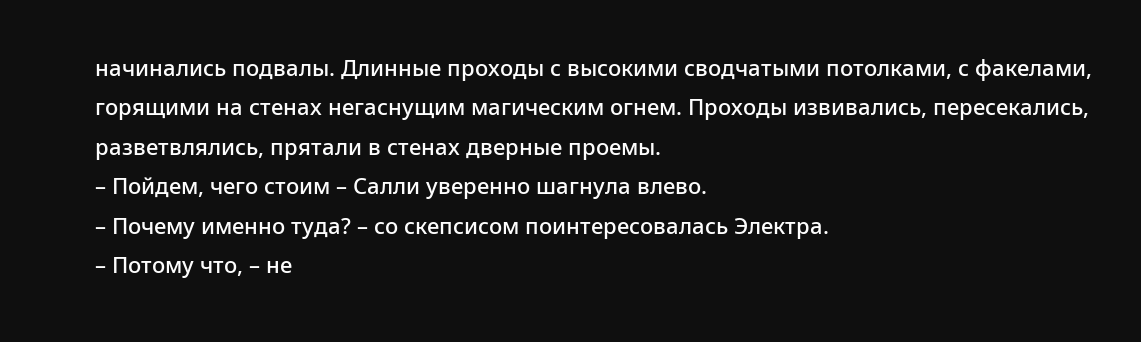начинались подвалы. Длинные проходы с высокими сводчатыми потолками, с факелами, горящими на стенах негаснущим магическим огнем. Проходы извивались, пересекались, разветвлялись, прятали в стенах дверные проемы.
– Пойдем, чего стоим – Салли уверенно шагнула влево.
– Почему именно туда? – со скепсисом поинтересовалась Электра.
– Потому что, – не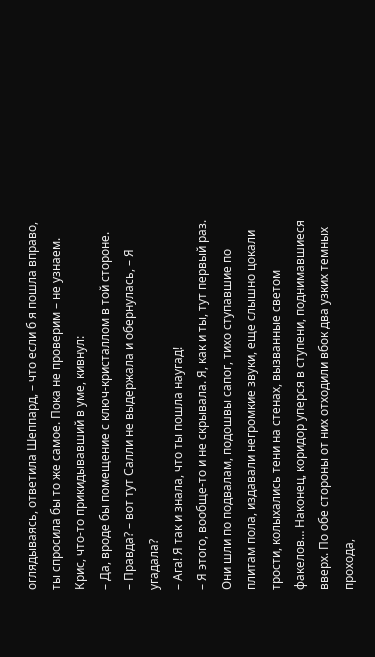оглядываясь, ответила Шеппард, – что если б я пошла вправо, ты спросила бы то же самое. Пока не проверим – не узнаем.
Крис, что-то прикидывавший в уме, кивнул:
– Да, вроде бы помещение с ключ-кристаллом в той стороне.
– Правда? – вот тут Салли не выдержала и обернулась, – Я угадала?
– Ага! Я так и знала, что ты пошла наугад!
– Я этого, вообще-то и не скрывала. Я, как и ты, тут первый раз.
Они шли по подвалам, подошвы сапог, тихо ступавшие по плитам пола, издавали негромкие звуки, еще слышно цокали трости, колыхались тени на стенах, вызванные светом факелов… Наконец, коридор уперся в ступени, поднимавшиеся вверх. По обе стороны от них отходили вбок два узких темных прохода,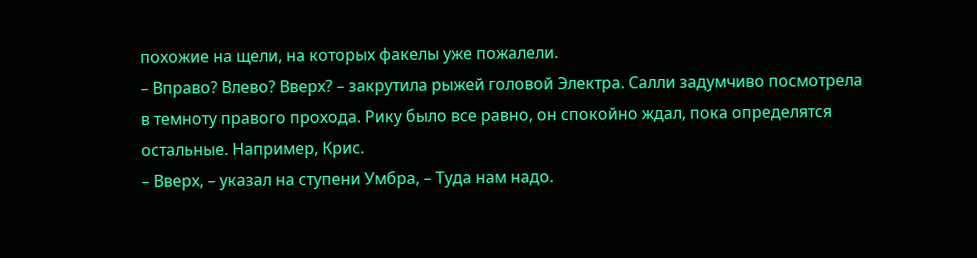похожие на щели, на которых факелы уже пожалели.
– Вправо? Влево? Вверх? – закрутила рыжей головой Электра. Салли задумчиво посмотрела в темноту правого прохода. Рику было все равно, он спокойно ждал, пока определятся остальные. Например, Крис.
– Вверх, – указал на ступени Умбра, – Туда нам надо.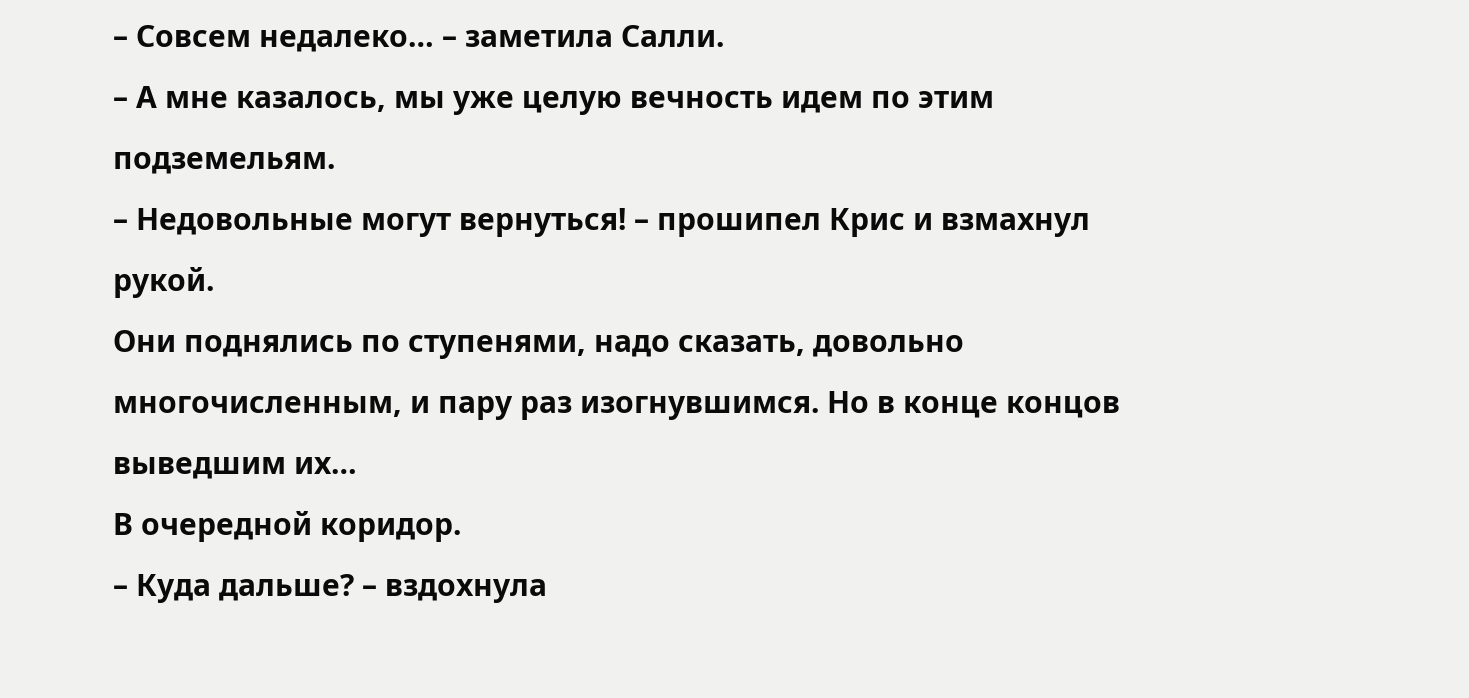– Совсем недалеко… – заметила Салли.
– А мне казалось, мы уже целую вечность идем по этим подземельям.
– Недовольные могут вернуться! – прошипел Крис и взмахнул рукой.
Они поднялись по ступенями, надо сказать, довольно многочисленным, и пару раз изогнувшимся. Но в конце концов выведшим их…
В очередной коридор.
– Куда дальше? – вздохнула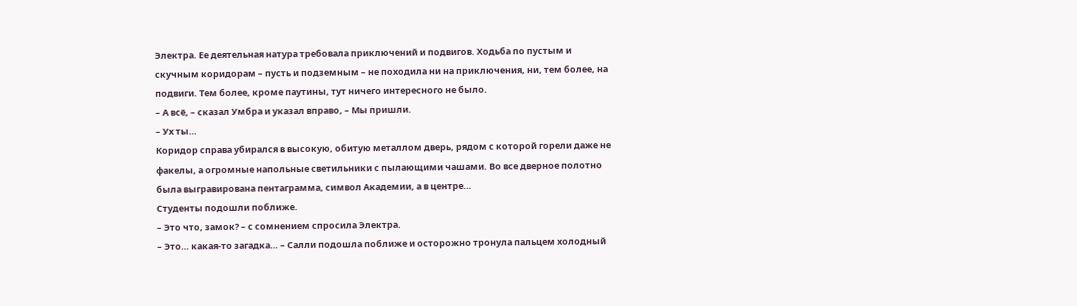Электра. Ее деятельная натура требовала приключений и подвигов. Ходьба по пустым и скучным коридорам – пусть и подземным – не походила ни на приключения, ни, тем более, на подвиги. Тем более, кроме паутины, тут ничего интересного не было.
– А всё, – сказал Умбра и указал вправо, – Мы пришли.
– Ух ты…
Коридор справа убирался в высокую, обитую металлом дверь, рядом с которой горели даже не факелы, а огромные напольные светильники с пылающими чашами. Во все дверное полотно была выгравирована пентаграмма, символ Академии, а в центре…
Студенты подошли поближе.
– Это что, замок? – с сомнением спросила Электра.
– Это… какая-то загадка… – Салли подошла поближе и осторожно тронула пальцем холодный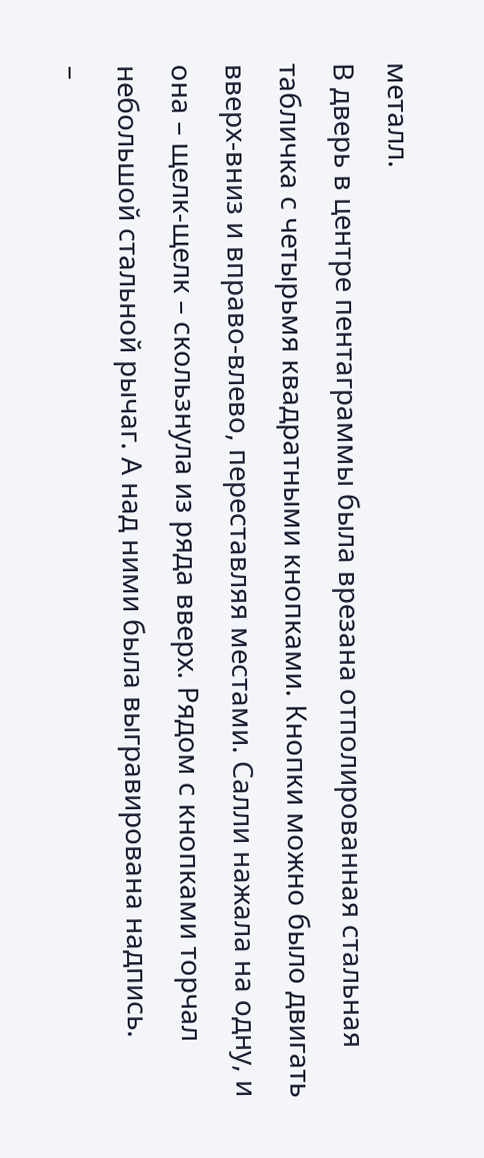металл.
В дверь в центре пентаграммы была врезана отполированная стальная табличка с четырьмя квадратными кнопками. Кнопки можно было двигать вверх-вниз и вправо-влево, переставляя местами. Салли нажала на одну, и она – щелк-щелк – скользнула из ряда вверх. Рядом с кнопками торчал небольшой стальной рычаг. А над ними была выгравирована надпись.
–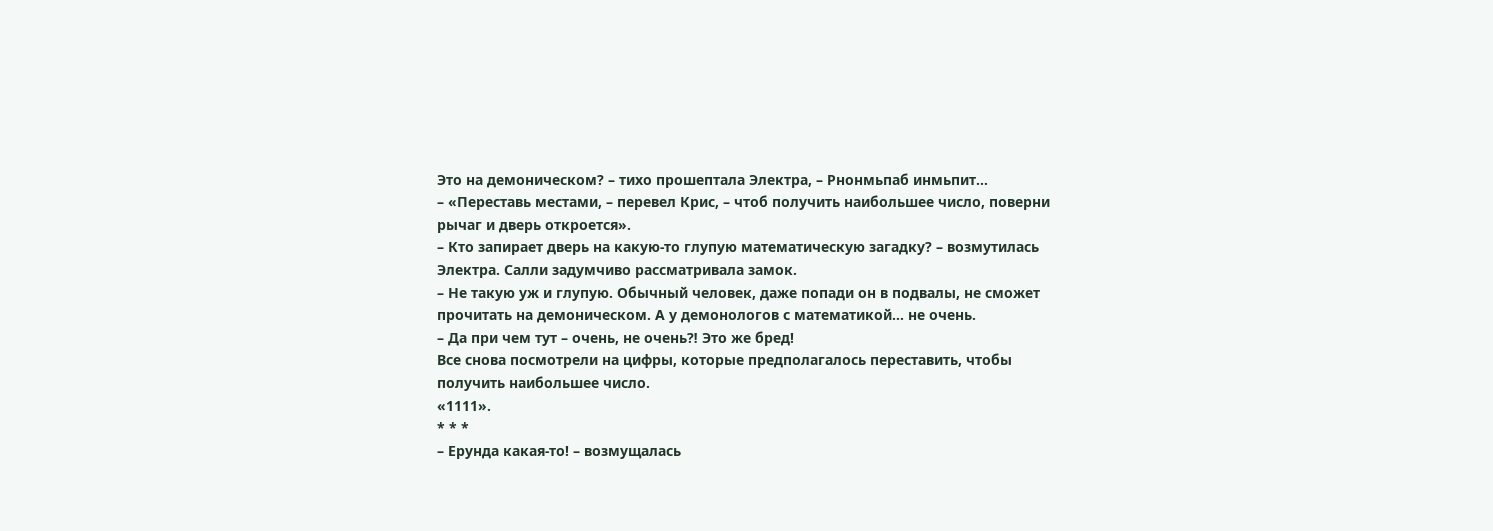Это на демоническом? – тихо прошептала Электра, – Рнонмьпаб инмьпит…
– «Переставь местами, – перевел Крис, – чтоб получить наибольшее число, поверни рычаг и дверь откроется».
– Кто запирает дверь на какую-то глупую математическую загадку? – возмутилась Электра. Салли задумчиво рассматривала замок.
– Не такую уж и глупую. Обычный человек, даже попади он в подвалы, не сможет прочитать на демоническом. А у демонологов с математикой… не очень.
– Да при чем тут – очень, не очень⁈ Это же бред!
Все снова посмотрели на цифры, которые предполагалось переставить, чтобы получить наибольшее число.
«1111».
* * *
– Ерунда какая-то! – возмущалась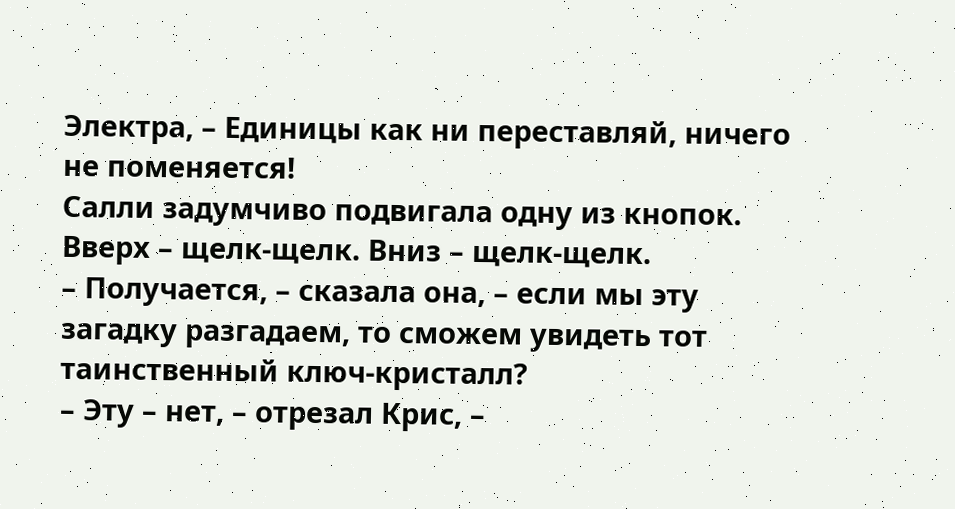Электра, – Единицы как ни переставляй, ничего не поменяется!
Салли задумчиво подвигала одну из кнопок. Вверх – щелк-щелк. Вниз – щелк-щелк.
– Получается, – сказала она, – если мы эту загадку разгадаем, то сможем увидеть тот таинственный ключ-кристалл?
– Эту – нет, – отрезал Крис, –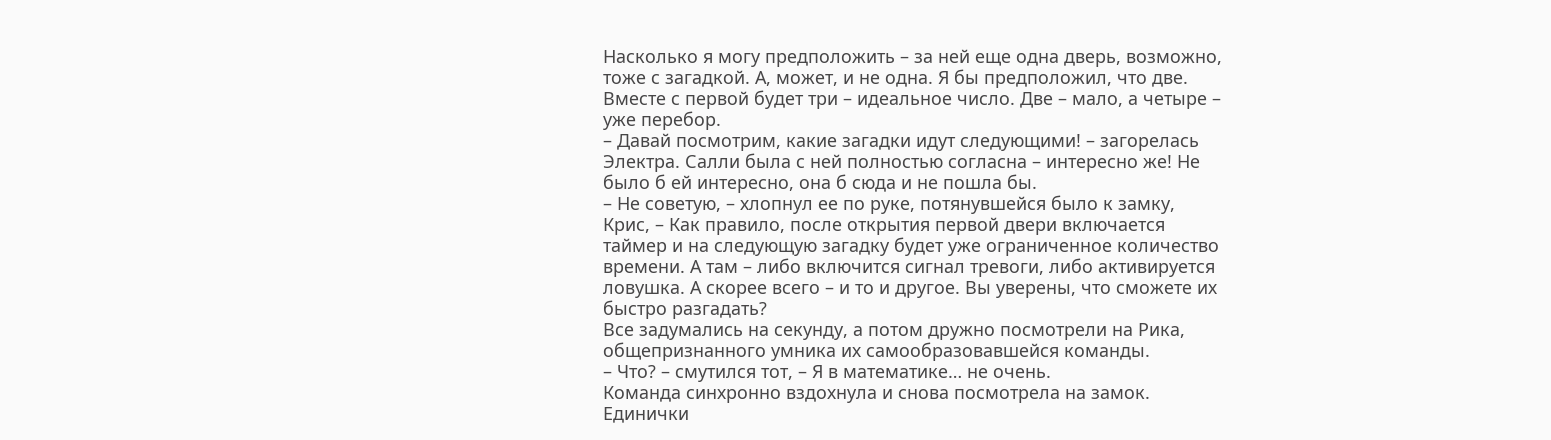Насколько я могу предположить – за ней еще одна дверь, возможно, тоже с загадкой. А, может, и не одна. Я бы предположил, что две. Вместе с первой будет три – идеальное число. Две – мало, а четыре – уже перебор.
– Давай посмотрим, какие загадки идут следующими! – загорелась Электра. Салли была с ней полностью согласна – интересно же! Не было б ей интересно, она б сюда и не пошла бы.
– Не советую, – хлопнул ее по руке, потянувшейся было к замку, Крис, – Как правило, после открытия первой двери включается таймер и на следующую загадку будет уже ограниченное количество времени. А там – либо включится сигнал тревоги, либо активируется ловушка. А скорее всего – и то и другое. Вы уверены, что сможете их быстро разгадать?
Все задумались на секунду, а потом дружно посмотрели на Рика, общепризнанного умника их самообразовавшейся команды.
– Что? – смутился тот, – Я в математике… не очень.
Команда синхронно вздохнула и снова посмотрела на замок. Единички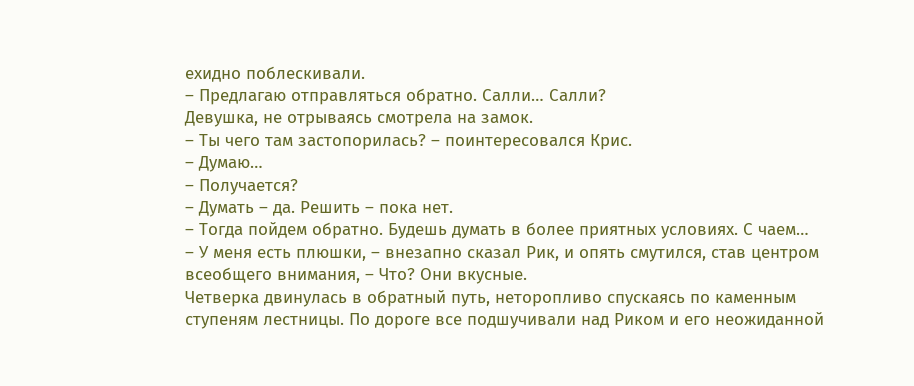ехидно поблескивали.
– Предлагаю отправляться обратно. Салли… Салли?
Девушка, не отрываясь смотрела на замок.
– Ты чего там застопорилась? – поинтересовался Крис.
– Думаю…
– Получается?
– Думать – да. Решить – пока нет.
– Тогда пойдем обратно. Будешь думать в более приятных условиях. С чаем…
– У меня есть плюшки, – внезапно сказал Рик, и опять смутился, став центром всеобщего внимания, – Что? Они вкусные.
Четверка двинулась в обратный путь, неторопливо спускаясь по каменным ступеням лестницы. По дороге все подшучивали над Риком и его неожиданной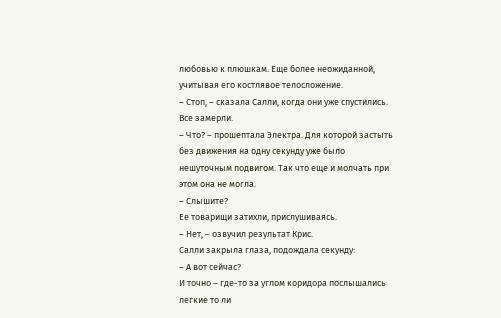любовью к плюшкам. Еще более неожиданной, учитывая его костлявое телосложение.
– Стоп, – сказала Салли, когда они уже спустились.
Все замерли.
– Что? – прошептала Электра. Для которой застыть без движения на одну секунду уже было нешуточным подвигом. Так что еще и молчать при этом она не могла.
– Слышите?
Ее товарищи затихли, прислушиваясь.
– Нет, – озвучил результат Крис.
Салли закрыла глаза, подождала секунду:
– А вот сейчас?
И точно – где-то за углом коридора послышались легкие то ли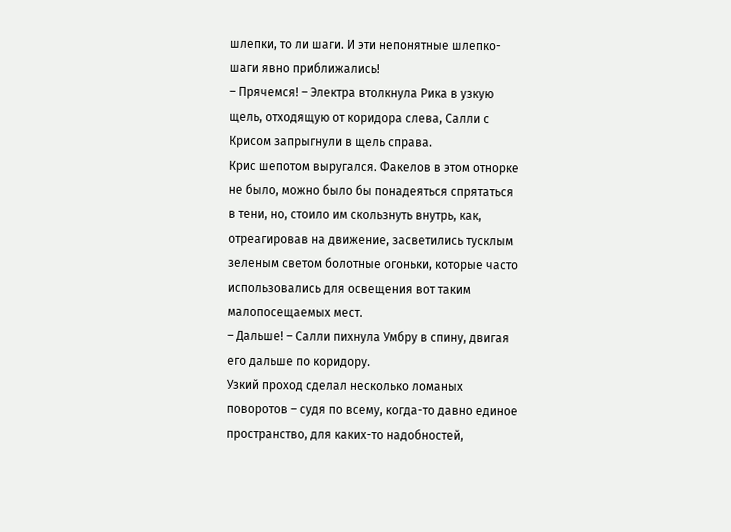шлепки, то ли шаги. И эти непонятные шлепко-шаги явно приближались!
– Прячемся! – Электра втолкнула Рика в узкую щель, отходящую от коридора слева, Салли с Крисом запрыгнули в щель справа.
Крис шепотом выругался. Факелов в этом отнорке не было, можно было бы понадеяться спрятаться в тени, но, стоило им скользнуть внутрь, как, отреагировав на движение, засветились тусклым зеленым светом болотные огоньки, которые часто использовались для освещения вот таким малопосещаемых мест.
– Дальше! – Салли пихнула Умбру в спину, двигая его дальше по коридору.
Узкий проход сделал несколько ломаных поворотов – судя по всему, когда-то давно единое пространство, для каких-то надобностей,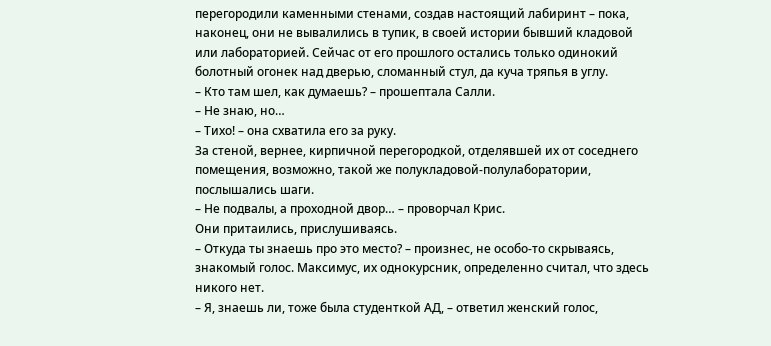перегородили каменными стенами, создав настоящий лабиринт – пока, наконец, они не вывалились в тупик, в своей истории бывший кладовой или лабораторией. Сейчас от его прошлого остались только одинокий болотный огонек над дверью, сломанный стул, да куча тряпья в углу.
– Кто там шел, как думаешь? – прошептала Салли.
– Не знаю, но…
– Тихо! – она схватила его за руку.
За стеной, вернее, кирпичной перегородкой, отделявшей их от соседнего помещения, возможно, такой же полукладовой-полулаборатории, послышались шаги.
– Не подвалы, а проходной двор… – проворчал Крис.
Они притаились, прислушиваясь.
– Откуда ты знаешь про это место? – произнес, не особо-то скрываясь, знакомый голос. Максимус, их однокурсник, определенно считал, что здесь никого нет.
– Я, знаешь ли, тоже была студенткой АД, – ответил женский голос,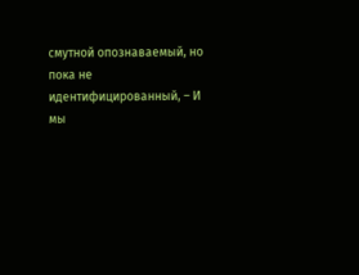смутной опознаваемый, но пока не идентифицированный, – И мы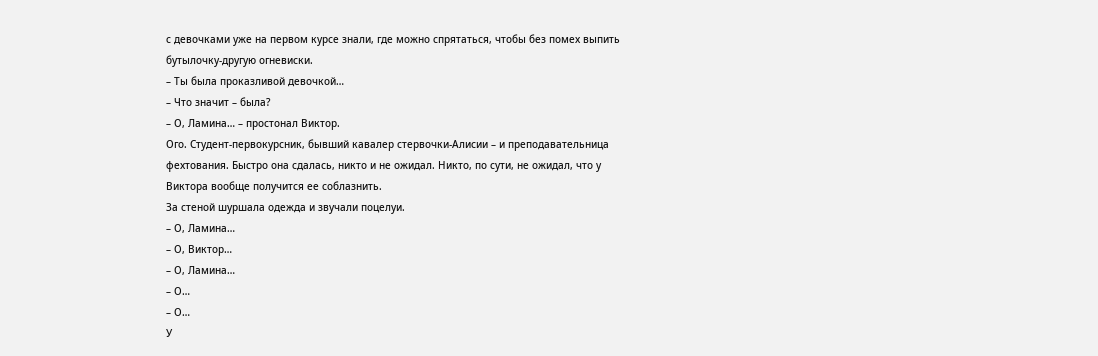с девочками уже на первом курсе знали, где можно спрятаться, чтобы без помех выпить бутылочку-другую огневиски.
– Ты была проказливой девочкой…
– Что значит – была?
– О, Ламина… – простонал Виктор.
Ого. Студент-первокурсник, бывший кавалер стервочки-Алисии – и преподавательница фехтования. Быстро она сдалась, никто и не ожидал. Никто, по сути, не ожидал, что у Виктора вообще получится ее соблазнить.
За стеной шуршала одежда и звучали поцелуи.
– О, Ламина…
– О, Виктор…
– О, Ламина…
– О…
– О…
У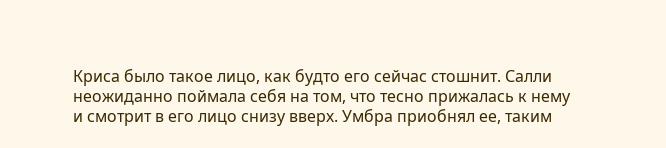Криса было такое лицо, как будто его сейчас стошнит. Салли неожиданно поймала себя на том, что тесно прижалась к нему и смотрит в его лицо снизу вверх. Умбра приобнял ее, таким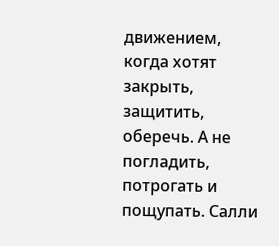движением, когда хотят закрыть, защитить, оберечь. А не погладить, потрогать и пощупать. Салли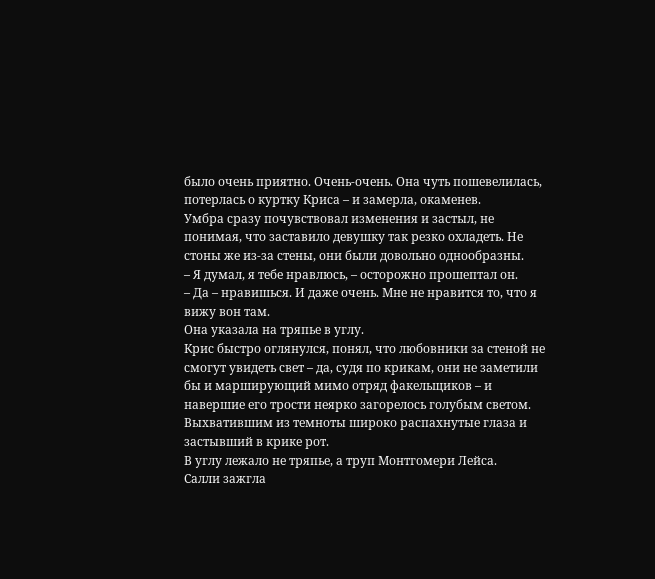было очень приятно. Очень-очень. Она чуть пошевелилась, потерлась о куртку Криса – и замерла, окаменев.
Умбра сразу почувствовал изменения и застыл, не понимая, что заставило девушку так резко охладеть. Не стоны же из-за стены, они были довольно однообразны.
– Я думал, я тебе нравлюсь, – осторожно прошептал он.
– Да – нравишься. И даже очень. Мне не нравится то, что я вижу вон там.
Она указала на тряпье в углу.
Крис быстро оглянулся, понял, что любовники за стеной не смогут увидеть свет – да, судя по крикам, они не заметили бы и марширующий мимо отряд факельщиков – и навершие его трости неярко загорелось голубым светом. Выхватившим из темноты широко распахнутые глаза и застывший в крике рот.
В углу лежало не тряпье, а труп Монтгомери Лейса.
Салли зажгла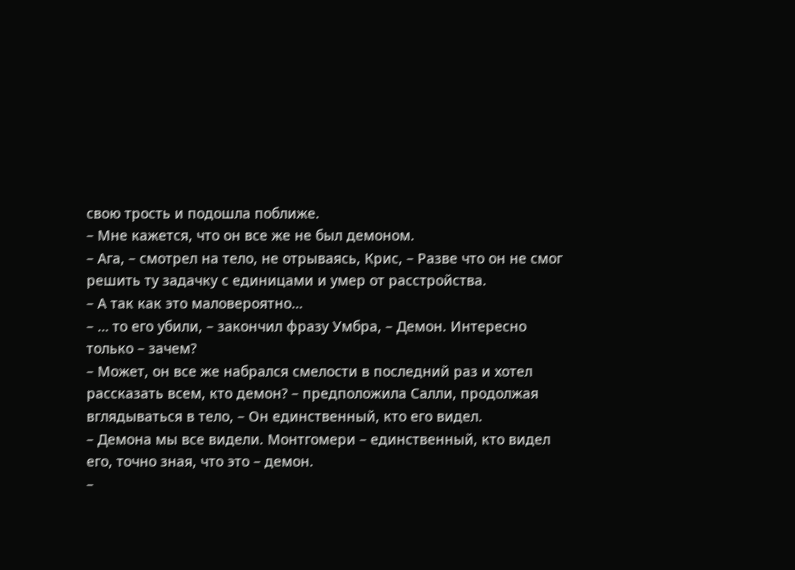свою трость и подошла поближе.
– Мне кажется, что он все же не был демоном.
– Ага, – смотрел на тело, не отрываясь, Крис, – Разве что он не смог решить ту задачку с единицами и умер от расстройства.
– А так как это маловероятно…
– … то его убили, – закончил фразу Умбра, – Демон. Интересно только – зачем?
– Может, он все же набрался смелости в последний раз и хотел рассказать всем, кто демон? – предположила Салли, продолжая вглядываться в тело, – Он единственный, кто его видел.
– Демона мы все видели. Монтгомери – единственный, кто видел его, точно зная, что это – демон.
–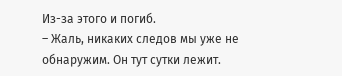Из-за этого и погиб.
– Жаль, никаких следов мы уже не обнаружим. Он тут сутки лежит.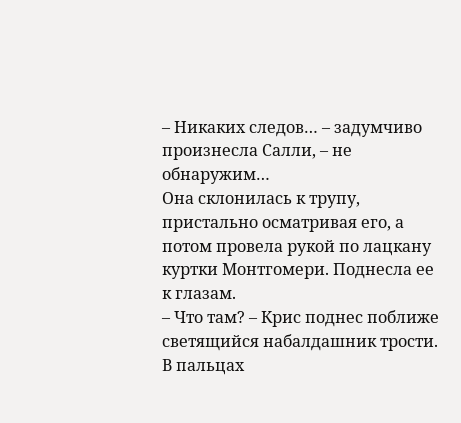– Никаких следов… – задумчиво произнесла Салли, – не обнаружим…
Она склонилась к трупу, пристально осматривая его, а потом провела рукой по лацкану куртки Монтгомери. Поднесла ее к глазам.
– Что там? – Крис поднес поближе светящийся набалдашник трости.
В пальцах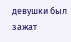девушки был зажат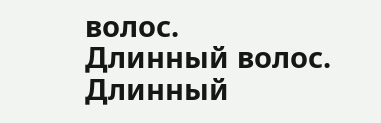волос.
Длинный волос.
Длинный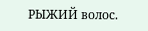РЫЖИЙ волос.